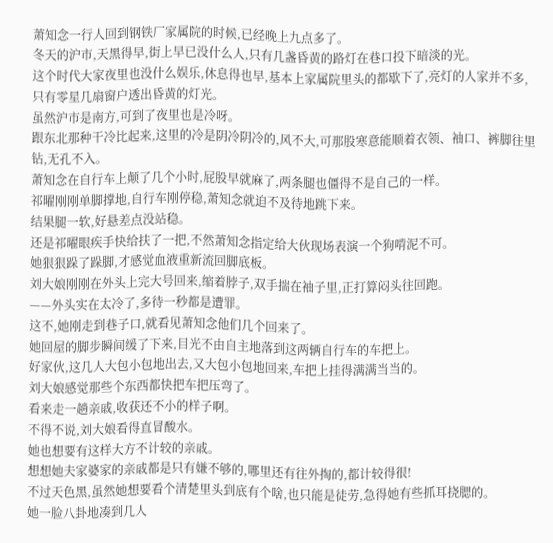萧知念一行人回到钢铁厂家属院的时候,已经晚上九点多了。
冬天的沪市,天黑得早,街上早已没什么人,只有几盏昏黄的路灯在巷口投下暗淡的光。
这个时代大家夜里也没什么娱乐,休息得也早,基本上家属院里头的都歇下了,亮灯的人家并不多,只有零星几扇窗户透出昏黄的灯光。
虽然沪市是南方,可到了夜里也是冷呀。
跟东北那种干冷比起来,这里的冷是阴冷阴冷的,风不大,可那股寒意能顺着衣领、袖口、裤脚往里钻,无孔不入。
萧知念在自行车上颠了几个小时,屁股早就麻了,两条腿也僵得不是自己的一样。
祁曜刚刚单脚撑地,自行车刚停稳,萧知念就迫不及待地跳下来。
结果腿一软,好悬差点没站稳。
还是祁曜眼疾手快给扶了一把,不然萧知念指定给大伙现场表演一个狗啃泥不可。
她狠狠跺了跺脚,才感觉血液重新流回脚底板。
刘大娘刚刚在外头上完大号回来,缩着脖子,双手揣在袖子里,正打算闷头往回跑。
——外头实在太冷了,多待一秒都是遭罪。
这不,她刚走到巷子口,就看见萧知念他们几个回来了。
她回屋的脚步瞬间缓了下来,目光不由自主地落到这两辆自行车的车把上。
好家伙,这几人大包小包地出去,又大包小包地回来,车把上挂得满满当当的。
刘大娘感觉那些个东西都快把车把压弯了。
看来走一趟亲戚,收获还不小的样子啊。
不得不说,刘大娘看得直冒酸水。
她也想要有这样大方不计较的亲戚。
想想她夫家婆家的亲戚都是只有嫌不够的,哪里还有往外掏的,都计较得很!
不过天色黑,虽然她想要看个清楚里头到底有个啥,也只能是徒劳,急得她有些抓耳挠腮的。
她一脸八卦地凑到几人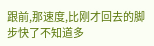跟前,那速度,比刚才回去的脚步快了不知道多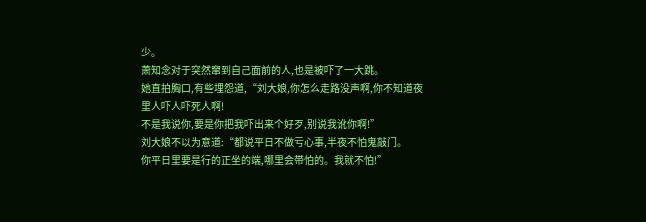少。
萧知念对于突然窜到自己面前的人,也是被吓了一大跳。
她直拍胸口,有些埋怨道,“刘大娘,你怎么走路没声啊,你不知道夜里人吓人吓死人啊!
不是我说你,要是你把我吓出来个好歹,别说我讹你啊!”
刘大娘不以为意道:“都说平日不做亏心事,半夜不怕鬼敲门。
你平日里要是行的正坐的端,哪里会带怕的。我就不怕!”